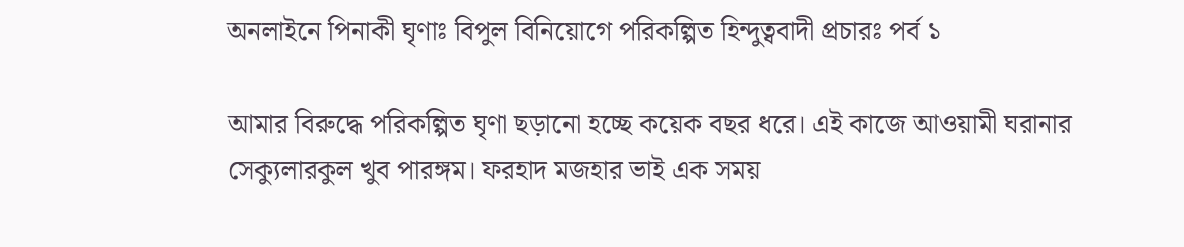অনলাইনে পিনাকী ঘৃণাঃ বিপুল বিনিয়োগে পরিকল্পিত হিন্দুত্ববাদী প্রচারঃ পর্ব ১

আমার বিরুদ্ধে পরিকল্পিত ঘৃণা ছড়ানো হচ্ছে কয়েক বছর ধরে। এই কাজে আওয়ামী ঘরানার সেক্যুলারকুল খুব পারঙ্গম। ফরহাদ মজহার ভাই এক সময়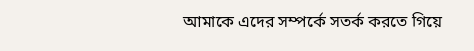আমাকে এদের সম্পর্কে সতর্ক করতে গিয়ে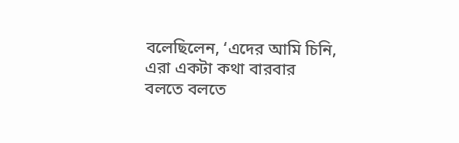বলেছিলেন, ‘এদের আমি চিনি, এরা একটা কথা বারবার বলতে বলতে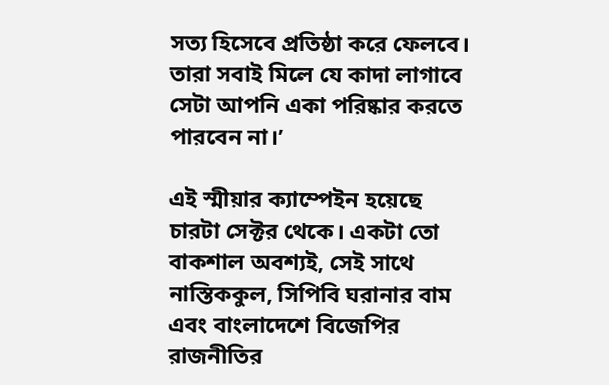সত্য হিসেবে প্রতিষ্ঠা করে ফেলবে। তারা সবাই মিলে যে কাদা লাগাবে সেটা আপনি একা পরিষ্কার করতে পারবেন না।’

এই স্মীয়ার ক্যাম্পেইন হয়েছে চারটা সেক্টর থেকে। একটা তো বাকশাল অবশ্যই, সেই সাথে নাস্তিককুল, সিপিবি ঘরানার বাম এবং বাংলাদেশে বিজেপির রাজনীতির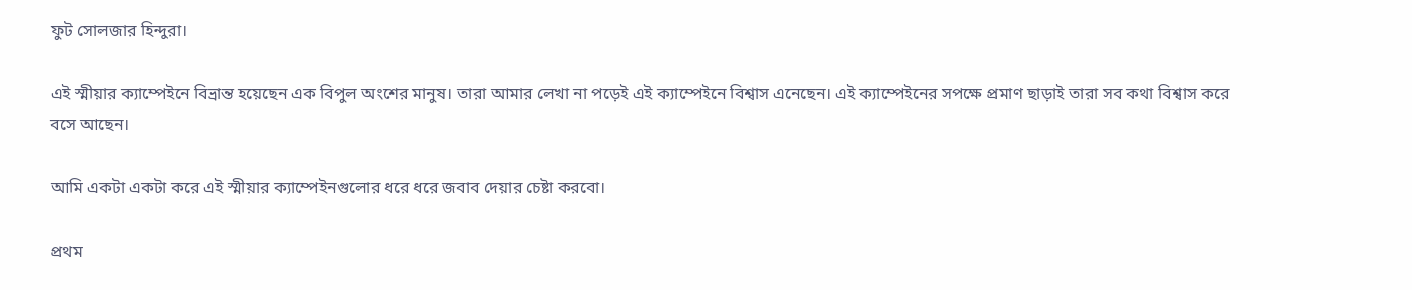ফুট সোলজার হিন্দুরা।

এই স্মীয়ার ক্যাম্পেইনে বিভ্রান্ত হয়েছেন এক বিপুল অংশের মানুষ। তারা আমার লেখা না পড়েই এই ক্যাম্পেইনে বিশ্বাস এনেছেন। এই ক্যাম্পেইনের সপক্ষে প্রমাণ ছাড়াই তারা সব কথা বিশ্বাস করে বসে আছেন।

আমি একটা একটা করে এই স্মীয়ার ক্যাম্পেইনগুলোর ধরে ধরে জবাব দেয়ার চেষ্টা করবো।

প্রথম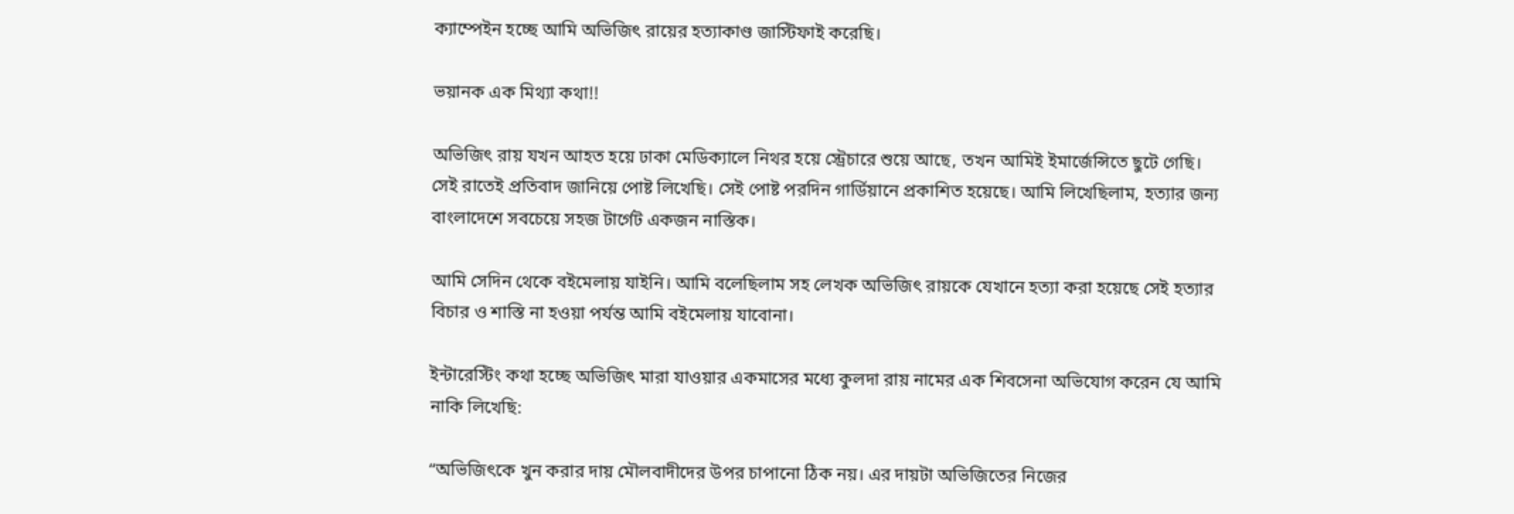ক্যাম্পেইন হচ্ছে আমি অভিজিৎ রায়ের হত্যাকাণ্ড জাস্টিফাই করেছি।

ভয়ানক এক মিথ্যা কথা!!

অভিজিৎ রায় যখন আহত হয়ে ঢাকা মেডিক্যালে নিথর হয়ে স্ট্রেচারে শুয়ে আছে, তখন আমিই ইমার্জেন্সিতে ছুটে গেছি। সেই রাতেই প্রতিবাদ জানিয়ে পোষ্ট লিখেছি। সেই পোষ্ট পরদিন গার্ডিয়ানে প্রকাশিত হয়েছে। আমি লিখেছিলাম, হত্যার জন্য বাংলাদেশে সবচেয়ে সহজ টার্গেট একজন নাস্তিক।

আমি সেদিন থেকে বইমেলায় যাইনি। আমি বলেছিলাম সহ লেখক অভিজিৎ রায়কে যেখানে হত্যা করা হয়েছে সেই হত্যার বিচার ও শাস্তি না হওয়া পর্যন্ত আমি বইমেলায় যাবোনা।

ইন্টারেস্টিং কথা হচ্ছে অভিজিৎ মারা যাওয়ার একমাসের মধ্যে কুলদা রায় নামের এক শিবসেনা অভিযোগ করেন যে আমি নাকি লিখেছি:

“অভিজিৎকে খুন করার দায় মৌলবাদীদের উপর চাপানো ঠিক নয়। এর দায়টা অভিজিতের নিজের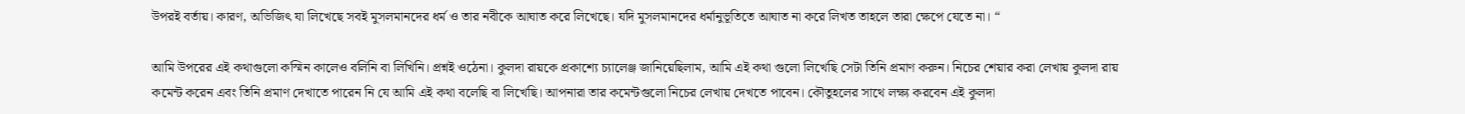উপরই বর্তায়। কারণ, অভিজিৎ যা লিখেছে সবই মুসলমানদের ধর্ম ও তার নবীকে আঘাত করে লিখেছে। যদি মুসলমানদের ধর্মানুভূতিতে আঘাত না করে লিখত তাহলে তারা ক্ষেপে যেতে না। “

আমি উপরের এই কথাগুলো কস্মিন কালেও বলিনি বা লিখিনি। প্রশ্নই ওঠেনা। কুলদা রায়কে প্রকাশ্যে চ্যালেঞ্জ জানিয়েছিলাম, আমি এই কথা গুলো লিখেছি সেটা তিনি প্রমাণ করুন। নিচের শেয়ার করা লেখায় কুলদা রায় কমেন্ট করেন এবং তিনি প্রমাণ দেখাতে পারেন নি যে আমি এই কথা বলেছি বা লিখেছি। আপনারা তার কমেন্টগুলো নিচের লেখায় দেখতে পাবেন। কৌতুহলের সাথে লক্ষ্য করবেন এই কুলদা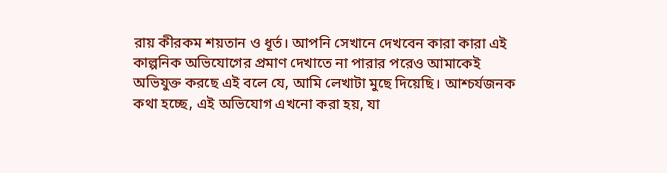রায় কীরকম শয়তান ও ধূর্ত। আপনি সেখানে দেখবেন কারা কারা এই কাল্পনিক অভিযোগের প্রমাণ দেখাতে না পারার পরেও আমাকেই অভিযুক্ত করছে এই বলে যে, আমি লেখাটা মুছে দিয়েছি। আশ্চর্যজনক কথা হচ্ছে, এই অভিযোগ এখনো করা হয়, যা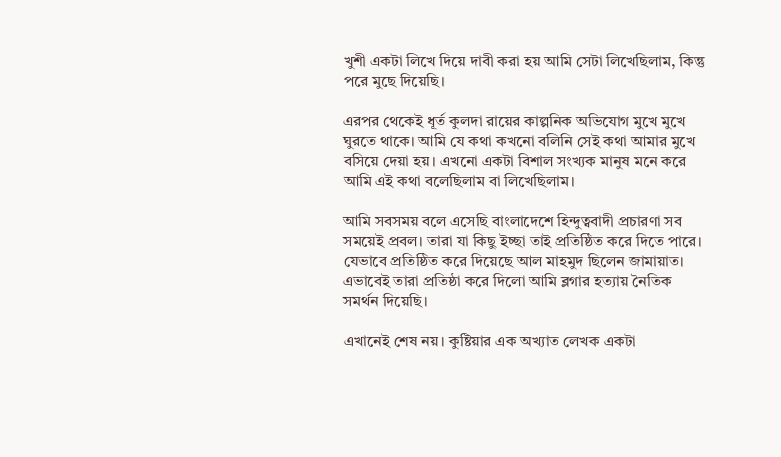খুশী একটা লিখে দিয়ে দাবী করা হয় আমি সেটা লিখেছিলাম, কিন্তু পরে মুছে দিয়েছি।

এরপর থেকেই ধূর্ত কুলদা রায়ের কাল্পনিক অভিযোগ মুখে মুখে ঘুরতে থাকে। আমি যে কথা কখনো বলিনি সেই কথা আমার মুখে বসিয়ে দেয়া হয়। এখনো একটা বিশাল সংখ্যক মানুষ মনে করে আমি এই কথা বলেছিলাম বা লিখেছিলাম।

আমি সবসময় বলে এসেছি বাংলাদেশে হিন্দুত্ববাদী প্রচারণা সব সময়েই প্রবল। তারা যা কিছু ইচ্ছা তাই প্রতিষ্ঠিত করে দিতে পারে। যেভাবে প্রতিষ্ঠিত করে দিয়েছে আল মাহমুদ ছিলেন জামায়াত। এভাবেই তারা প্রতিষ্ঠা করে দিলো আমি ব্লগার হত্যায় নৈতিক সমর্থন দিয়েছি।

এখানেই শেষ নয়। কুষ্টিয়ার এক অখ্যাত লেখক একটা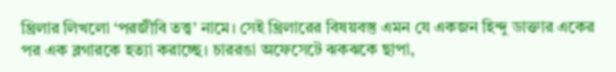থ্রিলার লিখলো ‘পরজীবি তত্ত্ব’ নামে। সেই থ্রিলারের বিষয়বস্তু এমন যে একজন হিন্দু ডাক্তার একের পর এক ব্লগারকে হত্যা করাচ্ছে। চাররঙা অফেসেটে ঝকঝকে ছাপা,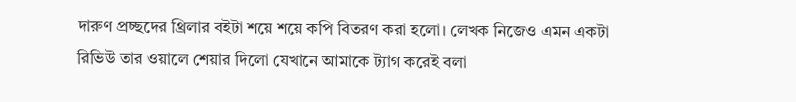দারুণ প্রচ্ছদের থ্রিলার বইটা শয়ে শয়ে কপি বিতরণ করা হলো। লেখক নিজেও এমন একটা রিভিউ তার ওয়ালে শেয়ার দিলো যেখানে আমাকে ট্যাগ করেই বলা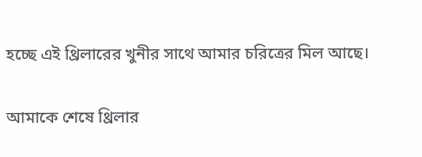হচ্ছে এই থ্রিলারের খুনীর সাথে আমার চরিত্রের মিল আছে।

আমাকে শেষে থ্রিলার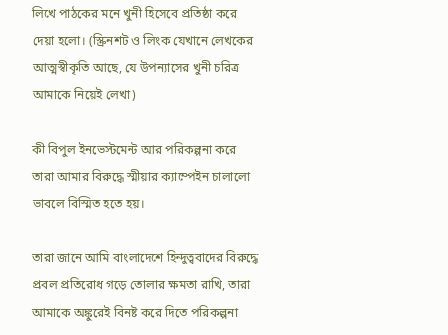লিখে পাঠকের মনে খুনী হিসেবে প্রতিষ্ঠা করে দেয়া হলো। (স্ক্রিনশট ও লিংক যেখানে লেখকের আত্মস্বীকৃতি আছে, যে উপন্যাসের খুনী চরিত্র আমাকে নিয়েই লেখা)

কী বিপুল ইনভেস্টমেন্ট আর পরিকল্পনা করে তারা আমার বিরুদ্ধে স্মীয়ার ক্যাম্পেইন চালালো ভাবলে বিস্মিত হতে হয়।

তারা জানে আমি বাংলাদেশে হিন্দুত্ববাদের বিরুদ্ধে প্রবল প্রতিরোধ গড়ে তোলার ক্ষমতা রাখি, তারা আমাকে অঙ্কুরেই বিনষ্ট করে দিতে পরিকল্পনা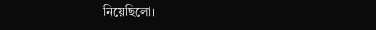নিয়েছিলো।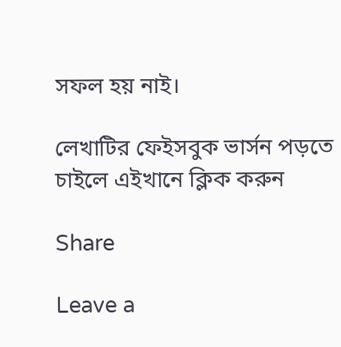সফল হয় নাই।

লেখাটির ফেইসবুক ভার্সন পড়তে চাইলে এইখানে ক্লিক করুন

Share

Leave a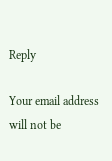Reply

Your email address will not be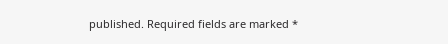published. Required fields are marked *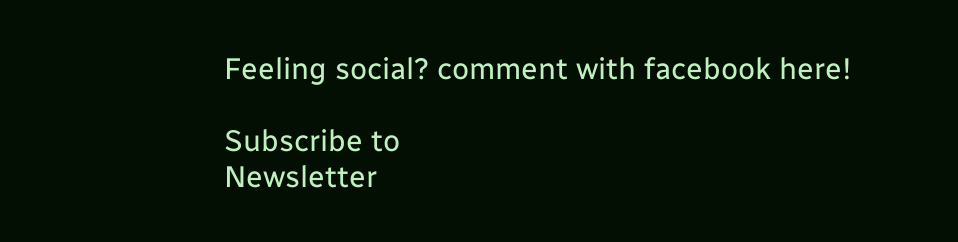Feeling social? comment with facebook here!

Subscribe to
Newsletter